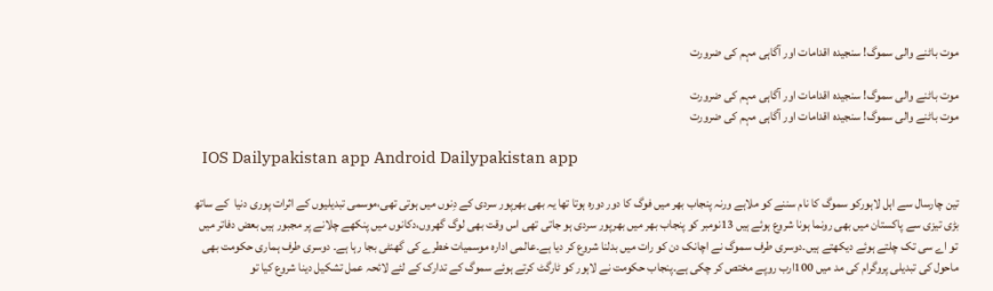موت باٹنے والی سموگ! سنجیدہ اقدامات اور آگاہی مہم کی ضرورت

موت باٹنے والی سموگ! سنجیدہ اقدامات اور آگاہی مہم کی ضرورت
موت باٹنے والی سموگ! سنجیدہ اقدامات اور آگاہی مہم کی ضرورت

  IOS Dailypakistan app Android Dailypakistan app

تین چارسال سے اہل لاہورکو سموگ کا نام سننے کو ملاہے ورنہ پنجاب بھر میں فوگ کا دور دورہ ہوتا تھا یہ بھی بھرپور سردی کے دِنوں میں ہوتی تھی،موسمی تبدیلیوں کے اثرات پوری دنیا  کے ساتھ بڑی تیزی سے پاکستان میں بھی رونما ہونا شروع ہوئے ہیں 13نومبر کو پنجاب بھر میں بھرپور سردی ہو جاتی تھی اس وقت بھی لوگ گھروں،دکانوں میں پنکھے چلانے پر مجبور ہیں بعض دفاتر میں تو اے سی تک چلتے ہوئے دیکھتے ہیں۔دوسری طرف سموگ نے اچانک دن کو رات میں بدلنا شروع کر دیا ہے۔عالمی ادارہ موسمیات خطرے کی گھنٹی بجا رہا ہے۔ دوسری طرف ہماری حکومت بھی ماحول کی تبدیلی پروگرام کی مد میں 100ارب روپے مختص کر چکی ہے۔پنجاب حکومت نے لاہور کو ٹارگٹ کرتے ہوئے سموگ کے تدارک کے لئے لائحہ عمل تشکیل دینا شروع کیا تو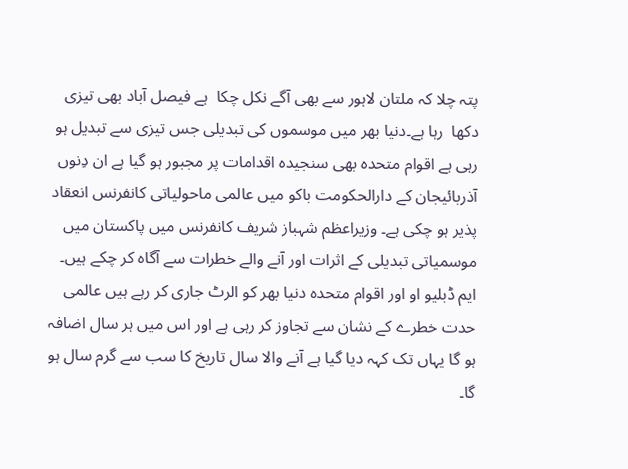پتہ چلا کہ ملتان لاہور سے بھی آگے نکل چکا  ہے فیصل آباد بھی تیزی دکھا  رہا ہے۔دنیا بھر میں موسموں کی تبدیلی جس تیزی سے تبدیل ہو رہی ہے اقوام متحدہ بھی سنجیدہ اقدامات پر مجبور ہو گیا ہے ان دِنوں آذربائیجان کے دارالحکومت باکو میں عالمی ماحولیاتی کانفرنس انعقاد پذیر ہو چکی ہے۔ وزیراعظم شہباز شریف کانفرنس میں پاکستان میں موسمیاتی تبدیلی کے اثرات اور آنے والے خطرات سے آگاہ کر چکے ہیں۔ ایم ڈبلیو او اور اقوام متحدہ دنیا بھر کو الرٹ جاری کر رہے ہیں عالمی حدت خطرے کے نشان سے تجاوز کر رہی ہے اور اس میں ہر سال اضافہ ہو گا یہاں تک کہہ دیا گیا ہے آنے والا سال تاریخ کا سب سے گرم سال ہو گا۔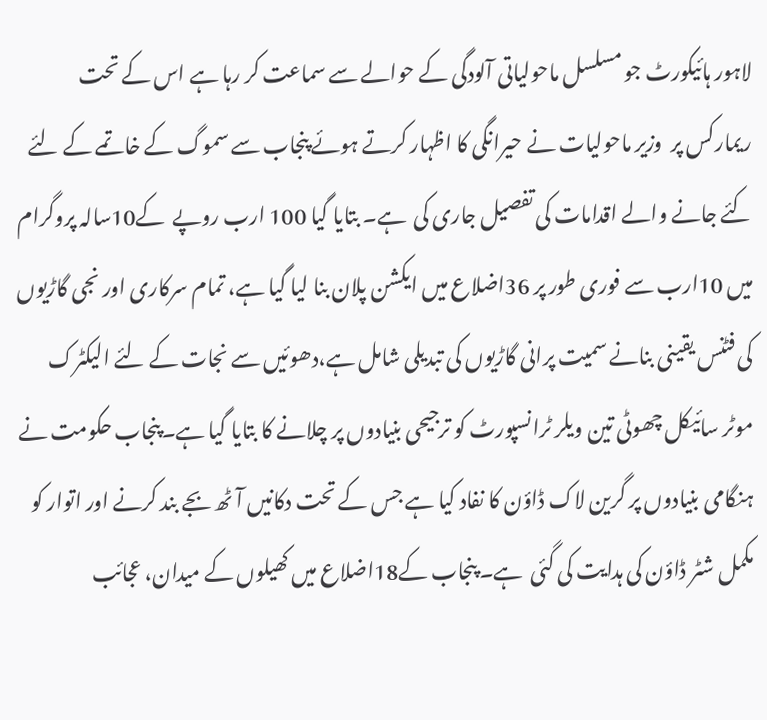لاہور ہائیکورٹ جو مسلسل ماحولیاتی آلودگی کے حوالے سے سماعت کر رہا ہے اس کے تحت ریمارکس پر  وزیر ماحولیات نے حیرانگی کا اظہار کرتے ہوئے پنجاب سے سموگ کے خاتمے کے لئے کئے جانے والے اقدامات کی تفصیل جاری کی  ہے۔ بتایا گیا 100 ارب روپے  کے10سالہ پروگرام میں 10ارب سے فوری طور پر 36اضلاع میں ایکشن پلان بنا لیا گیا ہے، تمام سرکاری اور نجی گاڑیوں کی فٹنس یقینی بنانے سمیت پرانی گاڑیوں کی تبدیلی شامل ہے،دھوئیں سے نجات کے لئے الیکٹرک موٹر سائیکل چھوٹی تین ویلر ٹرانسپورٹ کو ترجیحی بنیادوں پر چلانے کا بتایا گیا ہے۔پنجاب حکومت نے ہنگامی بنیادوں پر گرین لاک ڈاؤن کا نفاد کیا ہے جس کے تحت دکانیں آٹھ بجے بند کرنے اور اتوار کو مکمل شٹر ڈاؤن کی ہدایت کی گئی  ہے۔ پنجاب کے18اضلاع میں کھیلوں کے میدان، عجائب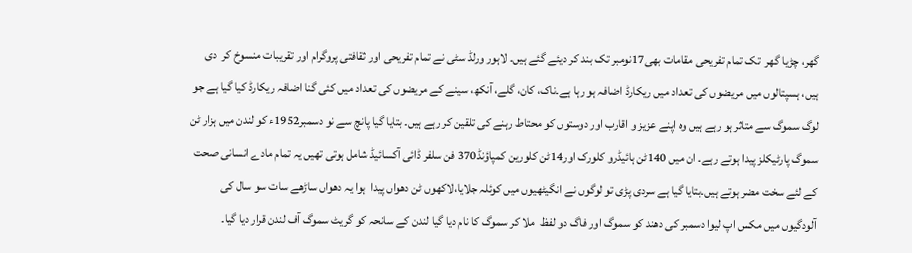گھر، چڑیا گھر  تک تمام تفریحی مقامات بھی17نومبر تک بند کر دیئے گئے ہیں۔ لاہور ورلڈ سٹی نے تمام تفریحی اور ثقافتی پروگرام اور تقریبات منسوخ کر  دی ہیں، ہسپتالوں میں مریضوں کی تعداد میں ریکارڈ اضافہ ہو رہا ہے۔ناک، کان، گلے، آنکھ، سینے کے مریضوں کی تعداد میں کئی گنا اضافہ ریکارڈ کیا گیا ہے جو لوگ سموگ سے متاثر ہو رہے ہیں وہ اپنے عزیز و اقارب اور دوستوں کو محتاط رہنے کی تلقین کر رہے ہیں۔ بتایا گیا پانچ سے نو دسمبر1952ء کو لندن میں ہزار ٹن سموگ پارٹیکلز پیدا ہوتے رہے۔ ان میں 140ٹن ہائیڈرو کلورک اور14ٹن کلورین کمپاؤنڈ370 فن سلفر ڈائی آکسائیڈ شامل ہوتی تھیں یہ تمام مادے انسانی صحت کے لئے سخت مضر ہوتے ہیں۔بتایا گیا ہے سردی پڑی تو لوگوں نے انگیٹھیوں میں کوئلہ جلایا،لاکھوں ٹن دھواں پیدا  ہوا یہ دھواں ساڑھے سات سو سال کی آلودگیوں میں مکس اپ لیوا دسمبر کی دھند کو سموگ اور فاگ دو لفظ  ملا کر سموگ کا نام دیا گیا لندن کے سانحہ کو گریٹ سموگ آف لندن قرار دیا گیا۔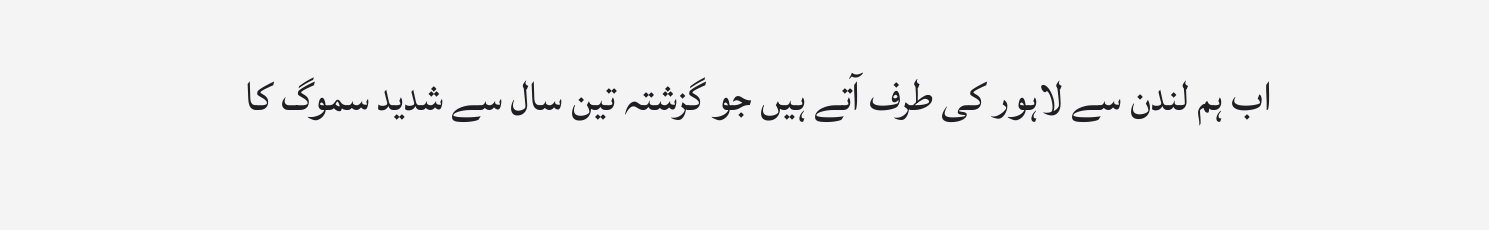اب ہم لندن سے لاہور کی طرف آتے ہیں جو گزشتہ تین سال سے شدید سموگ کا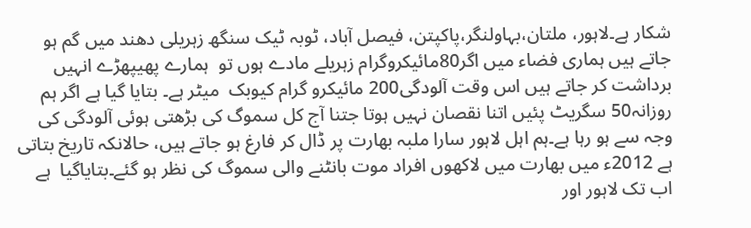شکار ہے۔لاہور، ملتان،بہاولنگر،پاکپتن، فیصل آباد، ٹوبہ ٹیک سنگھ زہریلی دھند میں گم ہو جاتے ہیں ہماری فضاء میں اگر80مائیکروگرام زہریلے مادے ہوں تو  ہمارے پھیپھڑے انہیں برداشت کر جاتے ہیں اس وقت آلودگی200 مائیکرو گرام کیوبک  میٹر ہے۔ بتایا گیا ہے اگر ہم روزانہ50 سگریٹ پئیں اتنا نقصان نہیں ہوتا جتنا آج کل سموگ کی بڑھتی ہوئی آلودگی کی وجہ سے ہو رہا ہے۔ہم اہل لاہور سارا ملبہ بھارت پر ڈال کر فارغ ہو جاتے ہیں، حالانکہ تاریخ بتاتی ہے 2012ء میں بھارت میں لاکھوں افراد موت بانٹنے والی سموگ کی نظر ہو گئے۔بتایاگیا  ہے اب تک لاہور اور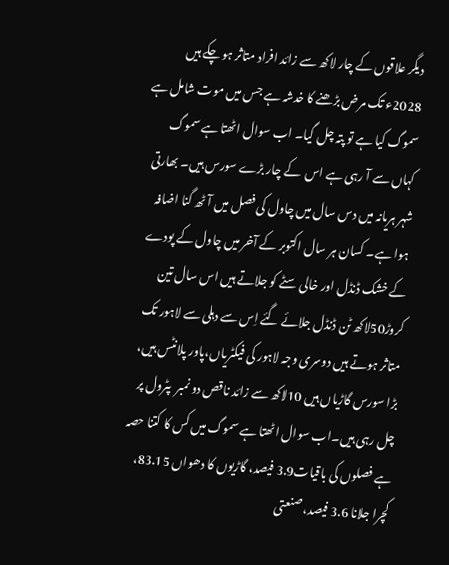دیگر علاقوں کے چار لاکھ سے زائد افراد متاثر ہو چکے ہیں 2028ء تک مرض بڑھنے کا خدشہ ہے جس میں موت شامل ہے سموگ کیا ہے تو پتہ چل گیا۔ اب سوال اٹھتا ہے سموگ کہاں سے آ رہی ہے اس  کے چار بڑے سورس ہیں۔ بھارتی شہر ہریانہ میں دس سال میں چاول کی فصل میں آٹھ گنا اضافہ  ہوا ہے۔ کسان ہر سال اکتوبر کے آخر میں چاول کے پودے کے خشک ڈنڈل اور خالی سٹے کو جلاتے ہیں اس سال تین کروڑ50لاکھ ٹن ڈنڈل جلائے گئے اِس سے دہلی سے لاہور تک متاثر ہوتے ہیں دوسری وجہ لاہور کی فیکٹریاں،پاور پلانٹس ہیں، بڑا سورس گاڑیاں ہیں 10لاکھ سے زائد ناقص دو نمبر  پٹرول پر چل رہی ہیں۔اب سوال اٹھتا ہے سموگ میں کس کا کتنا حصہ ہے فصلوں کی باقیات3.9 فیصد، گاڑیوں کا دھواں 83.15، کچرا جلانا 3.6 فیصد، صنعتی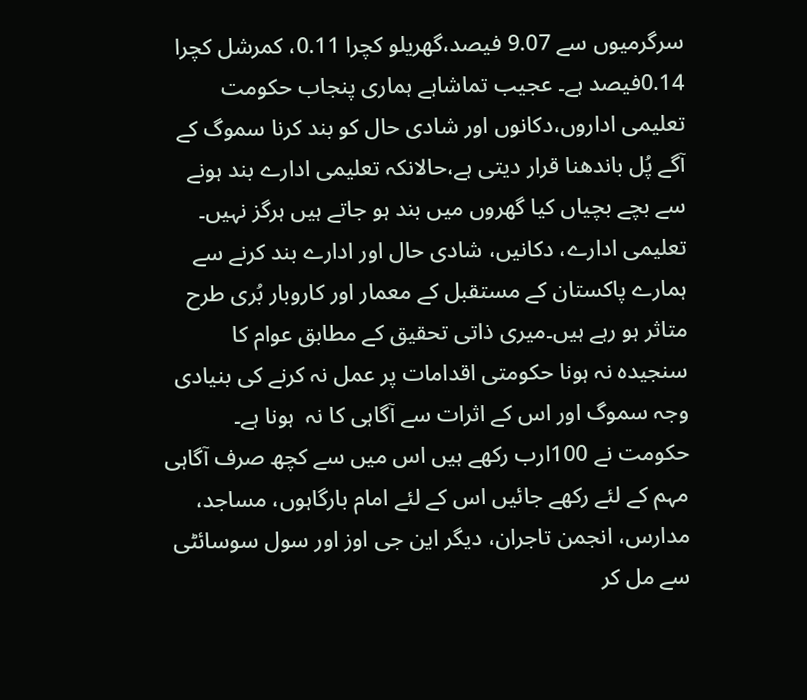سرگرمیوں سے 9.07 فیصد،گھریلو کچرا 0.11، کمرشل کچرا 0.14فیصد ہے۔ عجیب تماشاہے ہماری پنجاب حکومت تعلیمی اداروں،دکانوں اور شادی حال کو بند کرنا سموگ کے آگے پُل باندھنا قرار دیتی ہے،حالانکہ تعلیمی ادارے بند ہونے سے بچے بچیاں کیا گھروں میں بند ہو جاتے ہیں ہرگز نہیں۔ تعلیمی ادارے، دکانیں، شادی حال اور ادارے بند کرنے سے ہمارے پاکستان کے مستقبل کے معمار اور کاروبار بُری طرح متاثر ہو رہے ہیں۔میری ذاتی تحقیق کے مطابق عوام کا سنجیدہ نہ ہونا حکومتی اقدامات پر عمل نہ کرنے کی بنیادی وجہ سموگ اور اس کے اثرات سے آگاہی کا نہ  ہونا ہے۔ حکومت نے 100ارب رکھے ہیں اس میں سے کچھ صرف آگاہی مہم کے لئے رکھے جائیں اس کے لئے امام بارگاہوں، مساجد، مدارس، انجمن تاجران، دیگر این جی اوز اور سول سوسائٹی سے مل کر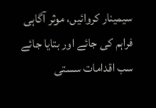سیمینار کروائیں، موثر آگاہی فراہم کی جائے اور بتایا جائے سب اقدامات سستی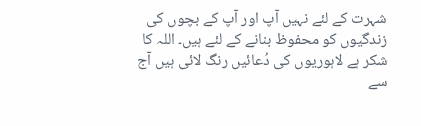شہرت کے لئے نہیں آپ اور آپ کے بچوں کی زندگیوں کو محفوظ بنانے کے لئے ہیں۔ اللہ کا شکر ہے لاہوریوں کی دُعائیں رنگ لائی ہیں آج سے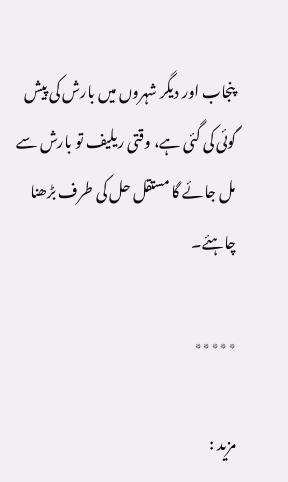پنجاب اور دیگر شہروں میں بارش کی پیش گوئی کی گئی ہے، وقتی ریلیف تو بارش سے مل جائے گا مستقل حل کی طرف بڑھنا چاہئے۔

٭٭٭٭٭

مزید :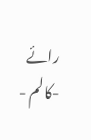رائے -کالم -